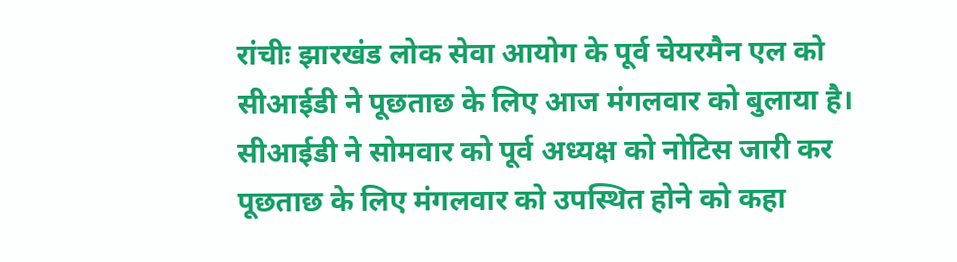रांचीः झारखंड लोक सेवा आयोग के पूर्व चेयरमैन एल को सीआईडी ने पूछताछ के लिए आज मंगलवार को बुलाया है। सीआईडी ने सोमवार को पूर्व अध्यक्ष को नोटिस जारी कर पूछताछ के लिए मंगलवार को उपस्थित होने को कहा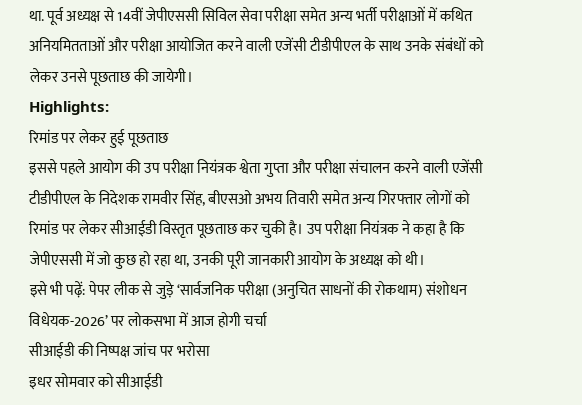था. पूर्व अध्यक्ष से 14वीं जेपीएससी सिविल सेवा परीक्षा समेत अन्य भर्ती परीक्षाओं में कथित अनियमितताओं और परीक्षा आयोजित करने वाली एजेंसी टीडीपीएल के साथ उनके संबंधों को लेकर उनसे पूछताछ की जायेगी।
Highlights:
रिमांड पर लेकर हुई पूछताछ
इससे पहले आयोग की उप परीक्षा नियंत्रक श्वेता गुप्ता और परीक्षा संचालन करने वाली एजेंसी टीडीपीएल के निदेशक रामवीर सिंह, बीएसओ अभय तिवारी समेत अन्य गिरफ्तार लोगों को रिमांड पर लेकर सीआईडी विस्तृत पूछताछ कर चुकी है। उप परीक्षा नियंत्रक ने कहा है कि जेपीएससी में जो कुछ हो रहा था, उनकी पूरी जानकारी आयोग के अध्यक्ष को थी।
इसे भी पढ़ें: पेपर लीक से जुड़े ‘सार्वजनिक परीक्षा (अनुचित साधनों की रोकथाम) संशोधन विधेयक-2026’ पर लोकसभा में आज होगी चर्चा
सीआईडी की निष्पक्ष जांच पर भरोसा
इधर सोमवार को सीआईडी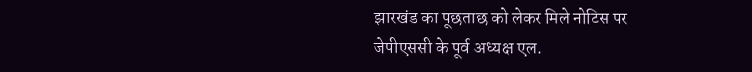झारखंड का पूछताछ को लेकर मिले नोटिस पर जेपीएससी के पूर्व अध्यक्ष एल.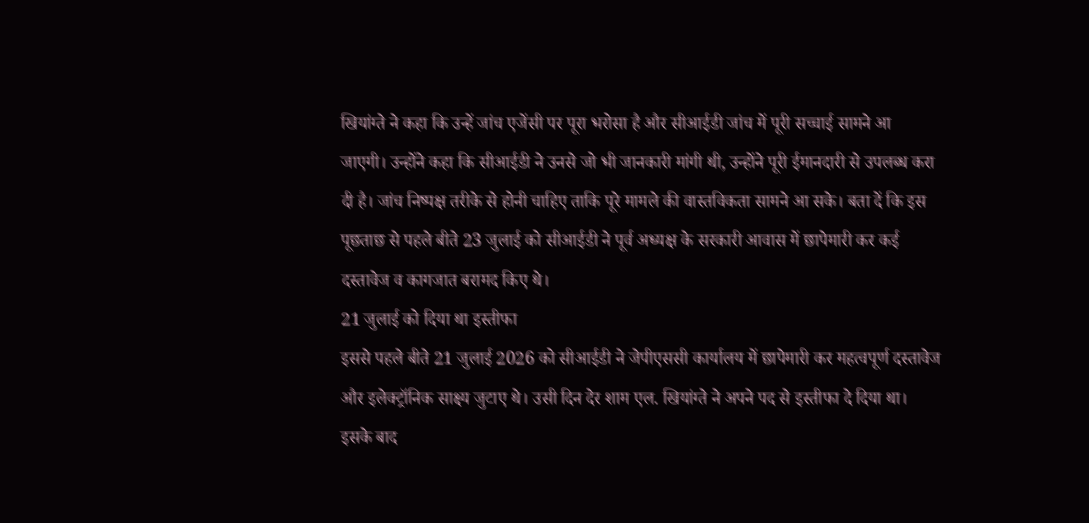खियांग्ते ने कहा कि उन्हें जांच एजेंसी पर पूरा भरोसा है और सीआईडी जांच में पूरी सच्चाई सामने आ जाएगी। उन्होंने कहा कि सीआईडी ने उनसे जो भी जानकारी मांगी थी, उन्होंने पूरी ईमानदारी से उपलब्ध करा दी है। जांच निष्पक्ष तरीके से होनी चाहिए ताकि पूरे मामले की वास्तविकता सामने आ सके। बता दें कि इस पूछताछ से पहले बीते 23 जुलाई को सीआईडी ने पूर्व अध्यक्ष के सरकारी आवास में छापेमारी कर कई दस्तावेज व कागजात बरामद किए थे।
21 जुलाई को दिया था इस्तीफा
इससे पहले बीते 21 जुलाई 2026 को सीआईडी ने जेपीएससी कार्यालय में छापेमारी कर महत्वपूर्ण दस्तावेज और इलेक्ट्रॉनिक साक्ष्य जुटाए थे। उसी दिन देर शाम एल. खियांग्ते ने अपने पद से इस्तीफा दे दिया था। इसके बाद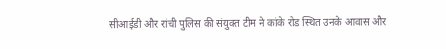सीआईडी और रांची पुलिस की संयुक्त टीम ने कांके रोड स्थित उनके आवास और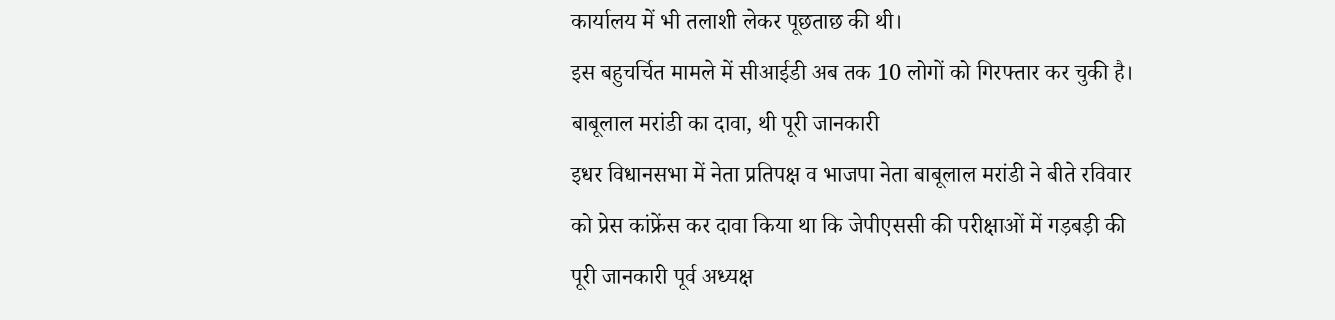कार्यालय में भी तलाशी लेकर पूछताछ की थी।
इस बहुचर्चित मामले में सीआईडी अब तक 10 लोगों को गिरफ्तार कर चुकी है।
बाबूलाल मरांडी का दावा, थी पूरी जानकारी
इधर विधानसभा में नेता प्रतिपक्ष व भाजपा नेता बाबूलाल मरांडी ने बीते रविवार को प्रेस कांफ्रेंस कर दावा किया था कि जेपीएससी की परीक्षाओं में गड़बड़ी की पूरी जानकारी पूर्व अध्यक्ष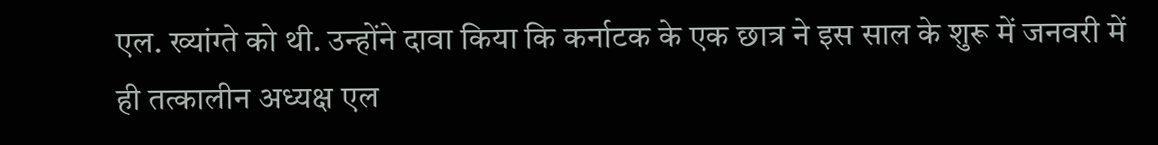एल. ख्यांग्ते को थी. उन्होंने दावा किया कि कर्नाटक के एक छात्र ने इस साल के शुरू में जनवरी में ही तत्कालीन अध्यक्ष एल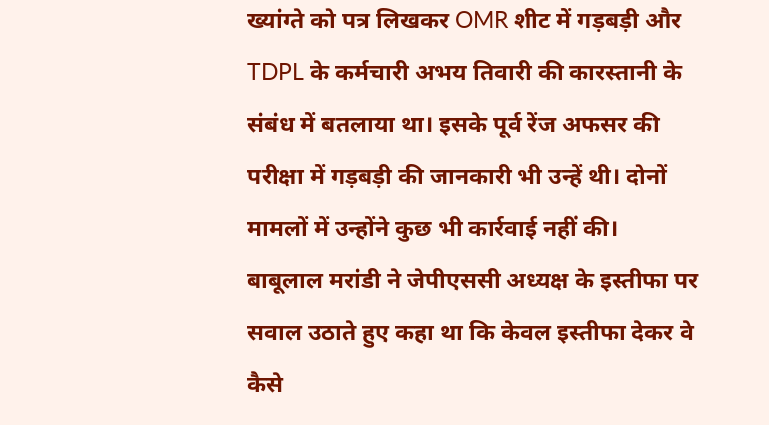ख्यांग्ते को पत्र लिखकर OMR शीट में गड़बड़ी और TDPL के कर्मचारी अभय तिवारी की कारस्तानी के संबंध में बतलाया था। इसके पूर्व रेंज अफसर की परीक्षा में गड़बड़ी की जानकारी भी उन्हें थी। दोनों मामलों में उन्होंने कुछ भी कार्रवाई नहीं की।
बाबूलाल मरांडी ने जेपीएससी अध्यक्ष के इस्तीफा पर सवाल उठाते हुए कहा था कि केवल इस्तीफा देकर वे कैसे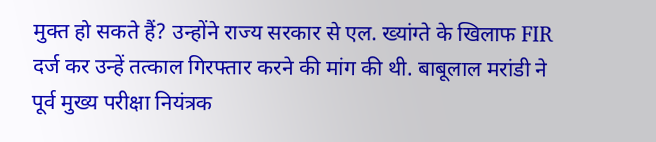मुक्त हो सकते हैं? उन्होंने राज्य सरकार से एल. ख्यांग्ते के खिलाफ FIR दर्ज कर उन्हें तत्काल गिरफ्तार करने की मांग की थी. बाबूलाल मरांडी ने पूर्व मुख्य परीक्षा नियंत्रक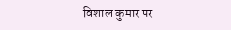विशाल कुमार पर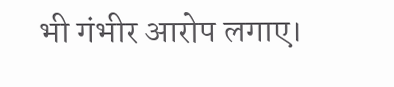भी गंभीर आरोप लगाए।